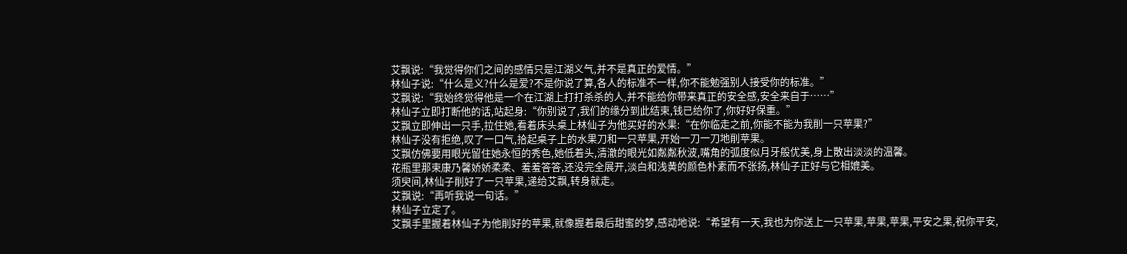艾飘说:“我觉得你们之间的感情只是江湖义气,并不是真正的爱情。”
林仙子说:“什么是义?什么是爱?不是你说了算,各人的标准不一样,你不能勉强别人接受你的标准。”
艾飘说:“我始终觉得他是一个在江湖上打打杀杀的人,并不能给你带来真正的安全感,安全来自于……”
林仙子立即打断他的话,站起身:“你别说了,我们的缘分到此结束,钱已给你了,你好好保重。”
艾飘立即伸出一只手,拉住她,看着床头桌上林仙子为他买好的水果:“在你临走之前,你能不能为我削一只苹果?”
林仙子没有拒绝,叹了一口气,拾起桌子上的水果刀和一只苹果,开始一刀一刀地削苹果。
艾飘仿佛要用眼光留住她永恒的秀色,她低着头,清澈的眼光如粼粼秋波,嘴角的弧度似月牙般优美,身上散出淡淡的温馨。
花瓶里那束康乃馨娇娇柔柔、羞羞答答,还没完全展开,淡白和浅黄的颜色朴素而不张扬,林仙子正好与它相媲美。
须臾间,林仙子削好了一只苹果,递给艾飘,转身就走。
艾飘说:“再听我说一句话。”
林仙子立定了。
艾飘手里握着林仙子为他削好的苹果,就像握着最后甜蜜的梦,感动地说:“希望有一天,我也为你送上一只苹果,苹果,苹果,平安之果,祝你平安,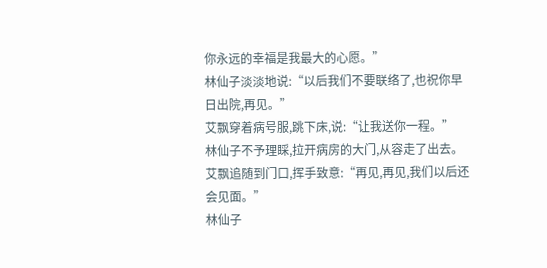你永远的幸福是我最大的心愿。”
林仙子淡淡地说:“以后我们不要联络了,也祝你早日出院,再见。”
艾飘穿着病号服,跳下床,说:“让我送你一程。”
林仙子不予理睬,拉开病房的大门,从容走了出去。
艾飘追随到门口,挥手致意:“再见,再见,我们以后还会见面。”
林仙子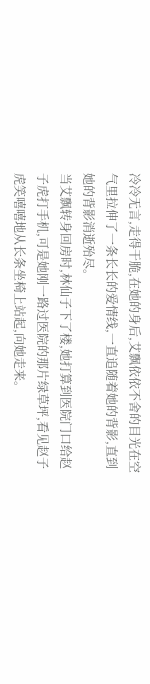冷冷无言,走得干脆,在她的身后,艾飘依依不舍的目光在空气里拉伸了一条长长的爱情线,一直追随着她的背影,直到她的背影消逝殆尽。
当艾飘转身回房时,林仙子下了楼,她打算到医院门口给赵子虎打手机,可是她刚一路过医院的那片绿草坪,看见赵子虎笑嘻嘻地从长条坐椅上站起,向她走来。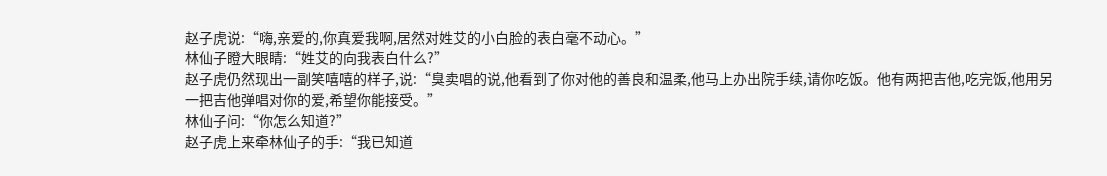赵子虎说:“嗨,亲爱的,你真爱我啊,居然对姓艾的小白脸的表白毫不动心。”
林仙子瞪大眼睛:“姓艾的向我表白什么?”
赵子虎仍然现出一副笑嘻嘻的样子,说:“臭卖唱的说,他看到了你对他的善良和温柔,他马上办出院手续,请你吃饭。他有两把吉他,吃完饭,他用另一把吉他弹唱对你的爱,希望你能接受。”
林仙子问:“你怎么知道?”
赵子虎上来牵林仙子的手:“我已知道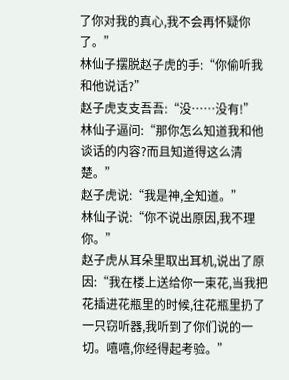了你对我的真心,我不会再怀疑你了。”
林仙子摆脱赵子虎的手:“你偷听我和他说话?”
赵子虎支支吾吾:“没……没有!”
林仙子逼问:“那你怎么知道我和他谈话的内容?而且知道得这么清楚。”
赵子虎说:“我是神,全知道。”
林仙子说:“你不说出原因,我不理你。”
赵子虎从耳朵里取出耳机,说出了原因:“我在楼上送给你一束花,当我把花插进花瓶里的时候,往花瓶里扔了一只窃听器,我听到了你们说的一切。嘻嘻,你经得起考验。”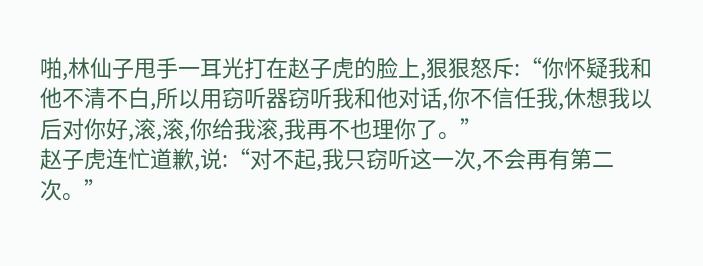啪,林仙子甩手一耳光打在赵子虎的脸上,狠狠怒斥:“你怀疑我和他不清不白,所以用窃听器窃听我和他对话,你不信任我,休想我以后对你好,滚,滚,你给我滚,我再不也理你了。”
赵子虎连忙道歉,说:“对不起,我只窃听这一次,不会再有第二次。”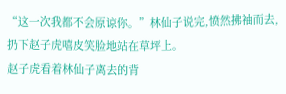“这一次我都不会原谅你。”林仙子说完,愤然拂袖而去,扔下赵子虎嘻皮笑脸地站在草坪上。
赵子虎看着林仙子离去的背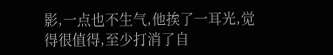影,一点也不生气,他挨了一耳光,觉得很值得,至少打消了自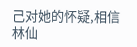己对她的怀疑,相信林仙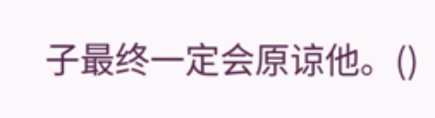子最终一定会原谅他。()